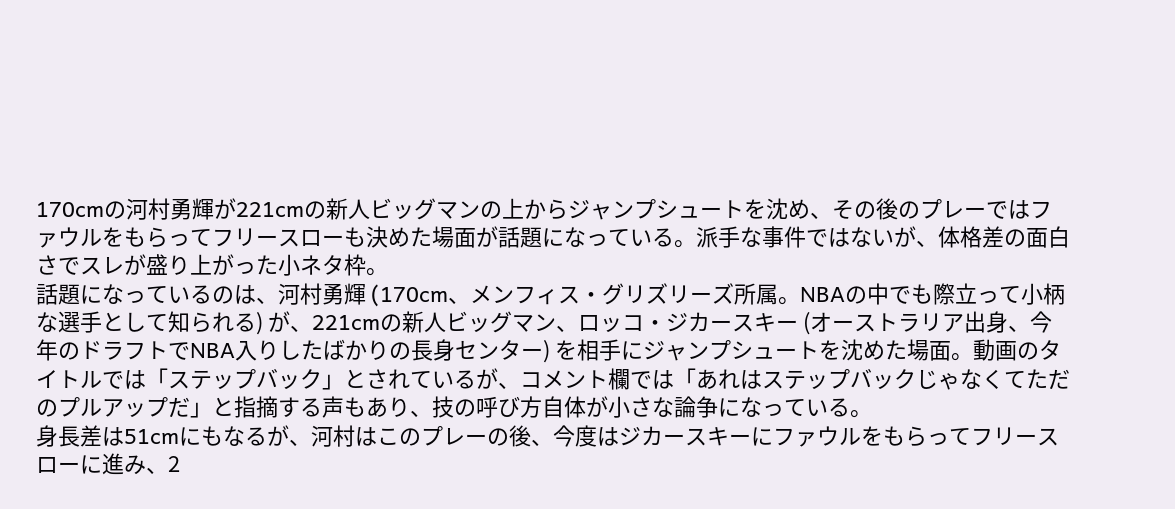170cmの河村勇輝が221cmの新人ビッグマンの上からジャンプシュートを沈め、その後のプレーではファウルをもらってフリースローも決めた場面が話題になっている。派手な事件ではないが、体格差の面白さでスレが盛り上がった小ネタ枠。
話題になっているのは、河村勇輝 (170cm、メンフィス・グリズリーズ所属。NBAの中でも際立って小柄な選手として知られる) が、221cmの新人ビッグマン、ロッコ・ジカースキー (オーストラリア出身、今年のドラフトでNBA入りしたばかりの長身センター) を相手にジャンプシュートを沈めた場面。動画のタイトルでは「ステップバック」とされているが、コメント欄では「あれはステップバックじゃなくてただのプルアップだ」と指摘する声もあり、技の呼び方自体が小さな論争になっている。
身長差は51cmにもなるが、河村はこのプレーの後、今度はジカースキーにファウルをもらってフリースローに進み、2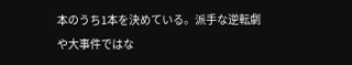本のうち1本を決めている。派手な逆転劇や大事件ではな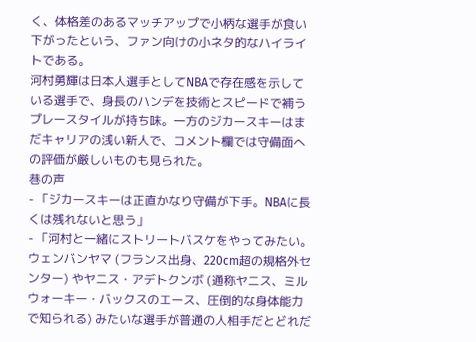く、体格差のあるマッチアップで小柄な選手が食い下がったという、ファン向けの小ネタ的なハイライトである。
河村勇輝は日本人選手としてNBAで存在感を示している選手で、身長のハンデを技術とスピードで補うプレースタイルが持ち味。一方のジカースキーはまだキャリアの浅い新人で、コメント欄では守備面への評価が厳しいものも見られた。
巷の声
- 「ジカースキーは正直かなり守備が下手。NBAに長くは残れないと思う」
- 「河村と一緒にストリートバスケをやってみたい。ウェンバンヤマ (フランス出身、220cm超の規格外センター) やヤニス・アデトクンボ (通称ヤニス、ミルウォーキー・バックスのエース、圧倒的な身体能力で知られる) みたいな選手が普通の人相手だとどれだ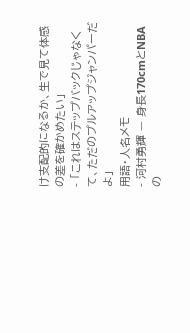け支配的になるか、生で見て体感の差を確かめたい」
- 「これはステップバックじゃなくて、ただのプルアップジャンパーだよ」
用語・人名メモ
- 河村勇輝 — 身長170cmとNBAの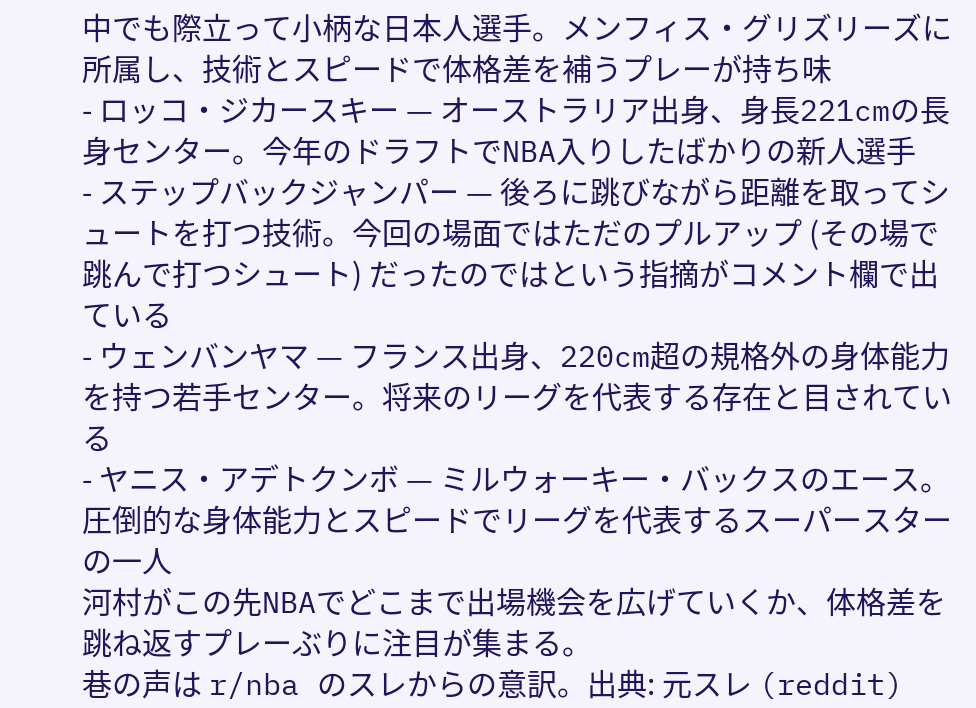中でも際立って小柄な日本人選手。メンフィス・グリズリーズに所属し、技術とスピードで体格差を補うプレーが持ち味
- ロッコ・ジカースキー — オーストラリア出身、身長221cmの長身センター。今年のドラフトでNBA入りしたばかりの新人選手
- ステップバックジャンパー — 後ろに跳びながら距離を取ってシュートを打つ技術。今回の場面ではただのプルアップ (その場で跳んで打つシュート) だったのではという指摘がコメント欄で出ている
- ウェンバンヤマ — フランス出身、220cm超の規格外の身体能力を持つ若手センター。将来のリーグを代表する存在と目されている
- ヤニス・アデトクンボ — ミルウォーキー・バックスのエース。圧倒的な身体能力とスピードでリーグを代表するスーパースターの一人
河村がこの先NBAでどこまで出場機会を広げていくか、体格差を跳ね返すプレーぶりに注目が集まる。
巷の声は r/nba のスレからの意訳。出典: 元スレ (reddit)